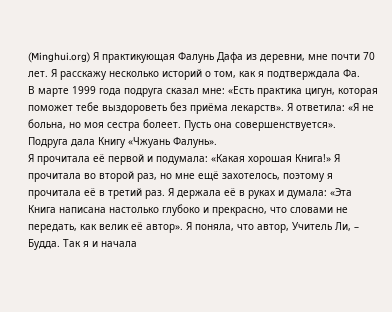(Minghui.org) Я практикующая Фалунь Дафа из деревни, мне почти 70 лет. Я расскажу несколько историй о том, как я подтверждала Фа.
В марте 1999 года подруга сказал мне: «Есть практика цигун, которая поможет тебе выздороветь без приёма лекарств». Я ответила: «Я не больна, но моя сестра болеет. Пусть она совершенствуется». Подруга дала Книгу «Чжуань Фалунь».
Я прочитала её первой и подумала: «Какая хорошая Книга!» Я прочитала во второй раз, но мне ещё захотелось, поэтому я прочитала её в третий раз. Я держала её в руках и думала: «Эта Книга написана настолько глубоко и прекрасно, что словами не передать, как велик её автор». Я поняла, что автор, Учитель Ли, – Будда. Так я и начала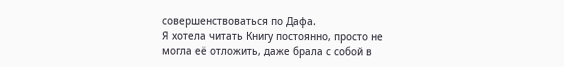совершенствоваться по Дафа.
Я хотела читать Книгу постоянно, просто не могла её отложить, даже брала с собой в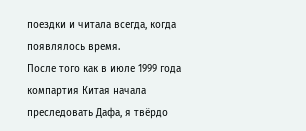поездки и читала всегда, когда появлялось время.
После того как в июле 1999 года компартия Китая начала преследовать Дафа, я твёрдо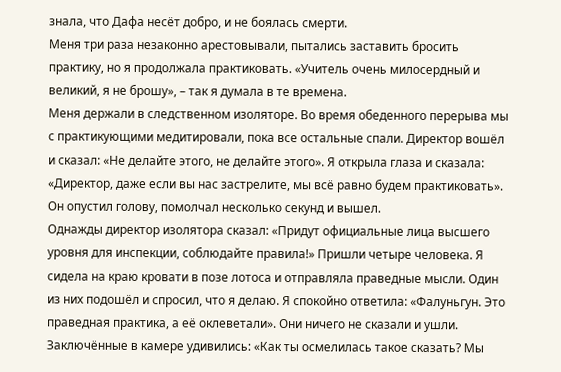знала, что Дафа несёт добро, и не боялась смерти.
Меня три раза незаконно арестовывали, пытались заставить бросить практику, но я продолжала практиковать. «Учитель очень милосердный и великий, я не брошу», – так я думала в те времена.
Меня держали в следственном изоляторе. Во время обеденного перерыва мы с практикующими медитировали, пока все остальные спали. Директор вошёл и сказал: «Не делайте этого, не делайте этого». Я открыла глаза и сказала: «Директор, даже если вы нас застрелите, мы всё равно будем практиковать». Он опустил голову, помолчал несколько секунд и вышел.
Однажды директор изолятора сказал: «Придут официальные лица высшего уровня для инспекции, соблюдайте правила!» Пришли четыре человека. Я сидела на краю кровати в позе лотоса и отправляла праведные мысли. Один из них подошёл и спросил, что я делаю. Я спокойно ответила: «Фалуньгун. Это праведная практика, а её оклеветали». Они ничего не сказали и ушли. Заключённые в камере удивились: «Как ты осмелилась такое сказать? Мы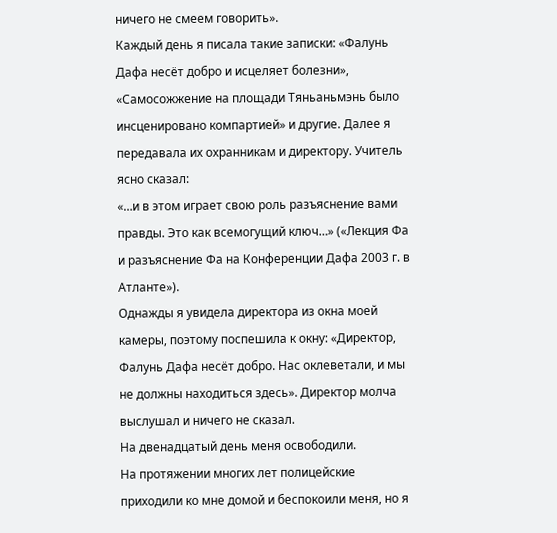ничего не смеем говорить».
Каждый день я писала такие записки: «Фалунь Дафа несёт добро и исцеляет болезни», «Самосожжение на площади Тяньаньмэнь было инсценировано компартией» и другие. Далее я передавала их охранникам и директору. Учитель ясно сказал:
«…и в этом играет свою роль разъяснение вами правды. Это как всемогущий ключ…» («Лекция Фа и разъяснение Фа на Конференции Дафа 2003 г. в Атланте»).
Однажды я увидела директора из окна моей камеры, поэтому поспешила к окну: «Директор, Фалунь Дафа несёт добро. Нас оклеветали, и мы не должны находиться здесь». Директор молча выслушал и ничего не сказал.
На двенадцатый день меня освободили.
На протяжении многих лет полицейские приходили ко мне домой и беспокоили меня, но я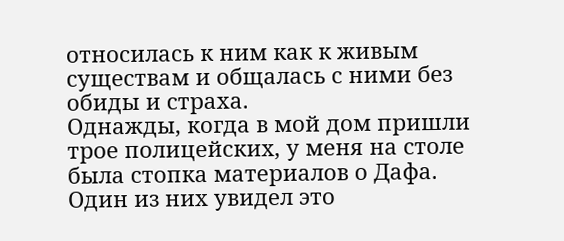относилась к ним как к живым существам и общалась с ними без обиды и страха.
Однажды, когда в мой дом пришли трое полицейских, у меня на столе была стопка материалов о Дафа. Один из них увидел это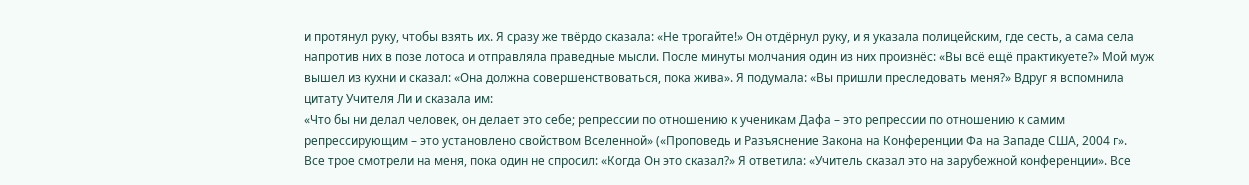и протянул руку, чтобы взять их. Я сразу же твёрдо сказала: «Не трогайте!» Он отдёрнул руку, и я указала полицейским, где сесть, а сама села напротив них в позе лотоса и отправляла праведные мысли. После минуты молчания один из них произнёс: «Вы всё ещё практикуете?» Мой муж вышел из кухни и сказал: «Она должна совершенствоваться, пока жива». Я подумала: «Вы пришли преследовать меня?» Вдруг я вспомнила цитату Учителя Ли и сказала им:
«Что бы ни делал человек, он делает это себе; репрессии по отношению к ученикам Дафа – это репрессии по отношению к самим репрессирующим – это установлено свойством Вселенной» («Проповедь и Разъяснение Закона на Конференции Фа на Западе США, 2004 г».
Все трое смотрели на меня, пока один не спросил: «Когда Он это сказал?» Я ответила: «Учитель сказал это на зарубежной конференции». Все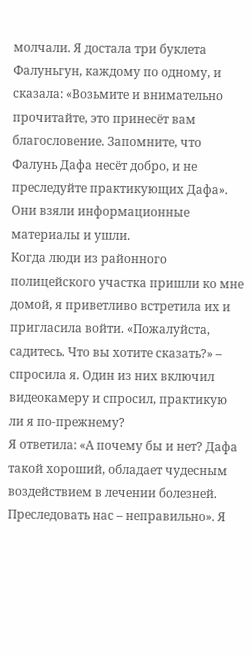молчали. Я достала три буклета Фалуньгун, каждому по одному, и сказала: «Возьмите и внимательно прочитайте, это принесёт вам благословение. Запомните, что Фалунь Дафа несёт добро, и не преследуйте практикующих Дафа». Они взяли информационные материалы и ушли.
Когда люди из районного полицейского участка пришли ко мне домой, я приветливо встретила их и пригласила войти. «Пожалуйста, садитесь. Что вы хотите сказать?» – спросила я. Один из них включил видеокамеру и спросил, практикую ли я по-прежнему?
Я ответила: «А почему бы и нет? Дафа такой хороший, обладает чудесным воздействием в лечении болезней. Преследовать нас – неправильно». Я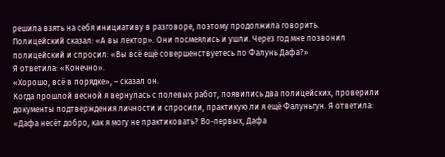решила взять на себя инициативу в разговоре, поэтому продолжила говорить.
Полицейский сказал: «А вы лектор». Они посмеялись и ушли. Через год мне позвонил полицейский и спросил: «Вы всё ещё совершенствуетесь по Фалунь Дафа?»
Я ответила: «Конечно».
«Хорошо, всё в порядке», – сказал он.
Когда прошлой весной я вернулась с полевых работ, появились два полицейских, проверили документы подтверждения личности и спросили, практикую ли я ещё Фалуньгун. Я ответила: «Дафа несёт добро, как я могу не практиковать? Во-первых, Дафа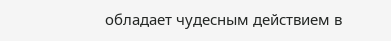обладает чудесным действием в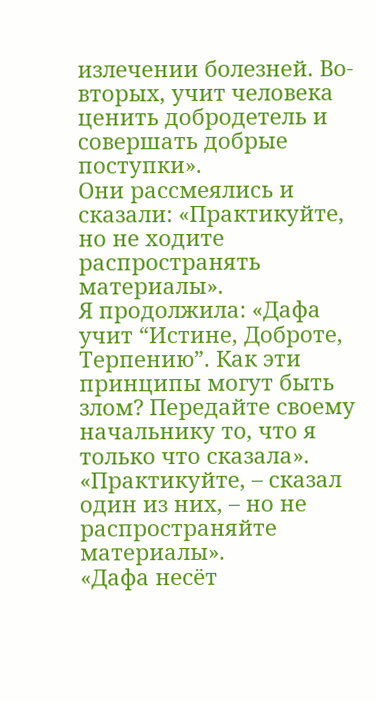излечении болезней. Во-вторых, учит человека ценить добродетель и совершать добрые поступки».
Они рассмеялись и сказали: «Практикуйте, но не ходите распространять материалы».
Я продолжила: «Дафа учит “Истине, Доброте, Терпению”. Как эти принципы могут быть злом? Передайте своему начальнику то, что я только что сказала».
«Практикуйте, – сказал один из них, – но не распространяйте материалы».
«Дафа несёт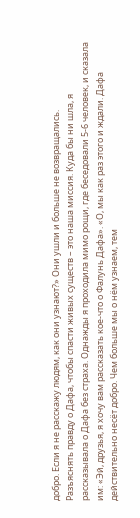добро. Если я не расскажу людям, как они узнают?» Они ушли и больше не возвращались.
Разъяснять правду о Дафа, чтобы спасти живых существ – это наша миссия. Куда бы ни шла, я рассказывала о Дафа без страха. Однажды я проходила мимо рощи, где беседовали 5-6 человек, и сказала им: «Эй, друзья, я хочу вам рассказать кое-что о Фалунь Дафа». «О, мы как раз этого и ждали. Дафа действительно несёт добро. Чем больше мы о нём узнаем, тем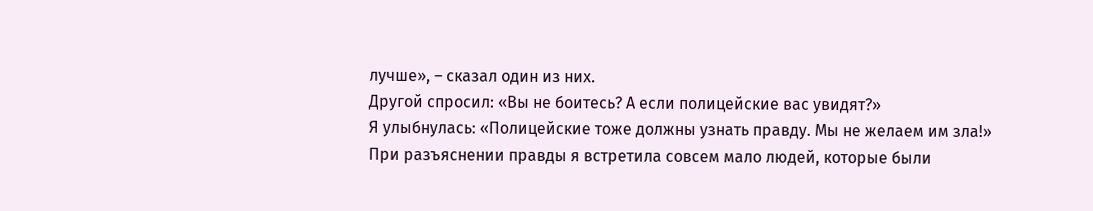лучше», – сказал один из них.
Другой спросил: «Вы не боитесь? А если полицейские вас увидят?»
Я улыбнулась: «Полицейские тоже должны узнать правду. Мы не желаем им зла!»
При разъяснении правды я встретила совсем мало людей, которые были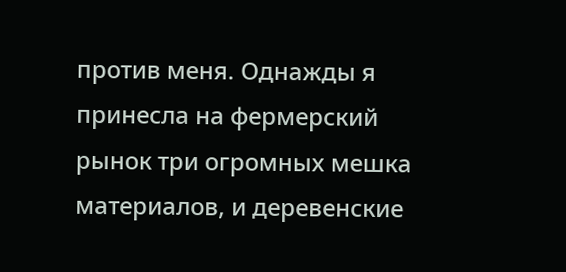против меня. Однажды я принесла на фермерский рынок три огромных мешка материалов, и деревенские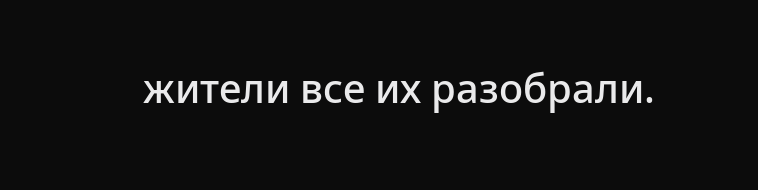жители все их разобрали.